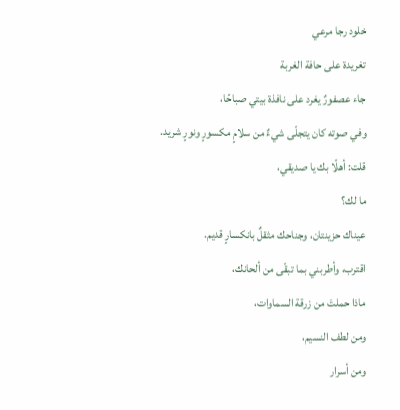خلود رجا مرعي
تغريدة على حافة الغربة
جاء عصفورٌ يغرد على نافذة بيتي صباحًا،
وفي صوته كان يتجلّى شيءٌ من سلامٍ مكسورٍ ونورٍ شريد.
قلت: أهلًا بك يا صديقي،
ما لك؟
عيناك حزينتان، وجناحك مثقلٌ بانكسارٍ قديم.
اقترب، وأطربني بما تبقّى من ألحانك،
ماذا حملتَ من زرقة السماوات،
ومن لطف النسيم،
ومن أسرار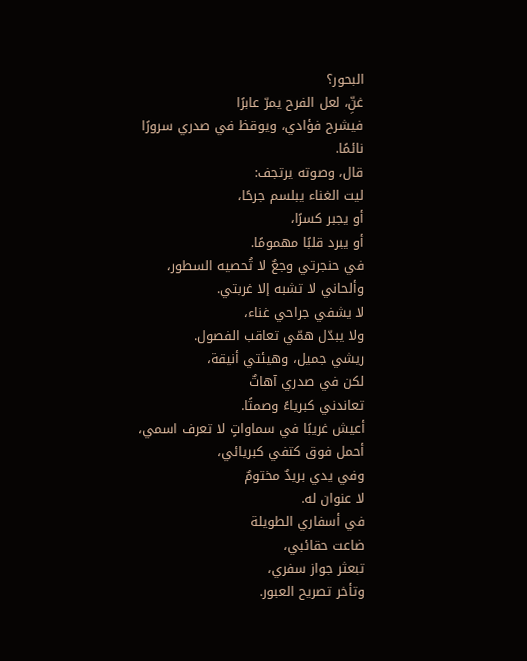البحور؟
غنِّ، لعل الفرح يمرّ عابرًا
فيشرح فؤادي، ويوقظ في صدري سرورًا نائمًا.
قال، وصوته يرتجف:
ليت الغناء يبلسم جرحًا،
أو يجبر كسرًا،
أو يبرد قلبًا مهمومًا.
في حنجرتي وجعٌ لا تُحصيه السطور،
وألحاني لا تشبه إلا غربتي.
لا يشفي جراحي غناء،
ولا يبدّل همّي تعاقب الفصول.
ريشي جميل، وهيئتي أنيقة،
لكن في صدري آهاتٌ
تعاندني كبرياءً وصمتًا.
أعيش غريبًا في سماواتٍ لا تعرف اسمي،
أحمل فوق كتفي كبريائي،
وفي يدي بريدٌ مختومٌ
لا عنوان له.
في أسفاري الطويلة
ضاعت حقائبي،
تبعثر جواز سفري،
وتأخر تصريح العبور.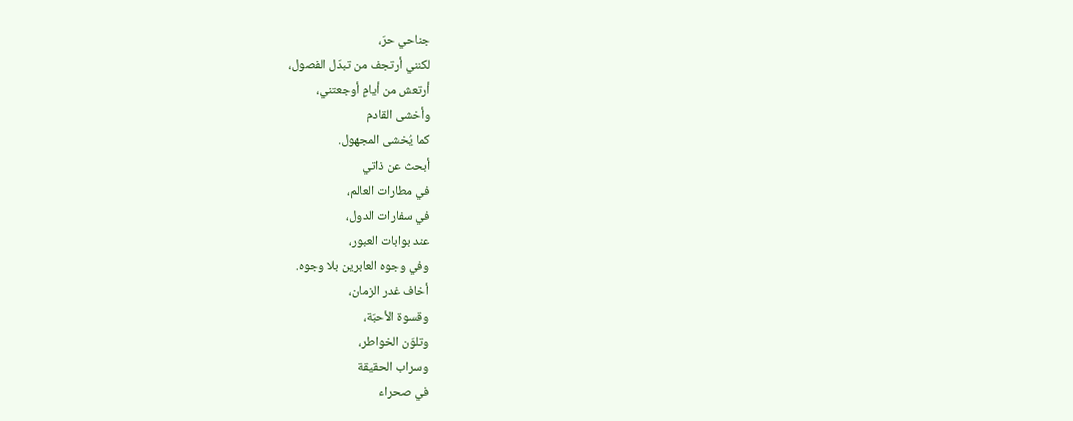جناحي حرّ،
لكنني أرتجف من تبدّل الفصول،
أرتعش من أيامٍ أوجعتني،
وأخشى القادم
كما يُخشى المجهول.
أبحث عن ذاتي
في مطارات العالم،
في سفارات الدول،
عند بوابات العبور،
وفي وجوه العابرين بلا وجوه.
أخاف غدر الزمان،
وقسوة الأحبّة،
وتلوّن الخواطر،
وسراب الحقيقة
في صحراء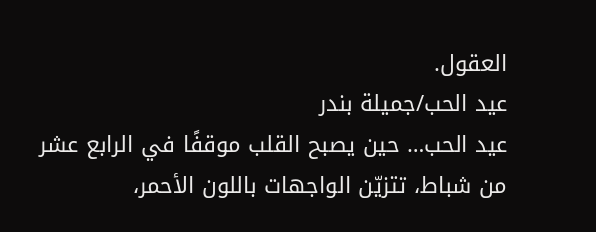العقول.
عيد الحب/جميلة بندر
عيد الحب… حين يصبح القلب موقفًا في الرابع عشر من شباط، تتزيّن الواجهات باللون الأحمر،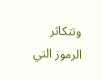وتتكاثر الرموز التي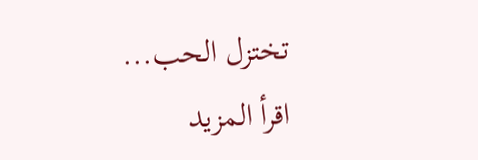تختزل الحب...
اقرأ المزيد